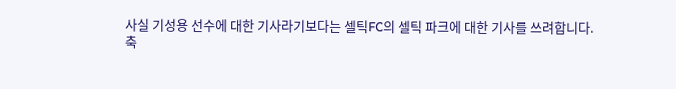사실 기성용 선수에 대한 기사라기보다는 셀틱FC의 셀틱 파크에 대한 기사를 쓰려합니다.
축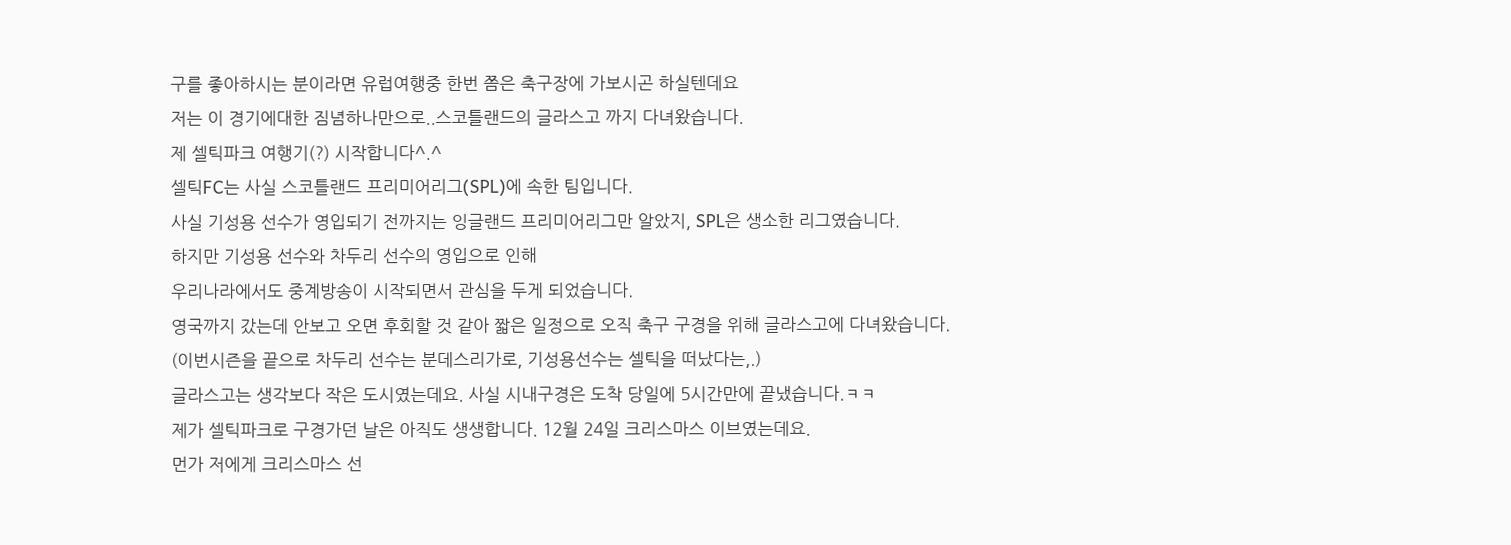구를 좋아하시는 분이라면 유럽여행중 한번 쯤은 축구장에 가보시곤 하실텐데요
저는 이 경기에대한 짐념하나만으로..스코틀랜드의 글라스고 까지 다녀왔습니다.
제 셀틱파크 여행기(?) 시작합니다^.^
셀틱FC는 사실 스코틀랜드 프리미어리그(SPL)에 속한 팀입니다.
사실 기성용 선수가 영입되기 전까지는 잉글랜드 프리미어리그만 알았지, SPL은 생소한 리그였습니다.
하지만 기성용 선수와 차두리 선수의 영입으로 인해
우리나라에서도 중계방송이 시작되면서 관심을 두게 되었습니다.
영국까지 갔는데 안보고 오면 후회할 것 같아 짧은 일정으로 오직 축구 구경을 위해 글라스고에 다녀왔습니다.
(이번시즌을 끝으로 차두리 선수는 분데스리가로, 기성용선수는 셀틱을 떠났다는,.)
글라스고는 생각보다 작은 도시였는데요. 사실 시내구경은 도착 당일에 5시간만에 끝냈습니다.ㅋㅋ
제가 셀틱파크로 구경가던 날은 아직도 생생합니다. 12월 24일 크리스마스 이브였는데요.
먼가 저에게 크리스마스 선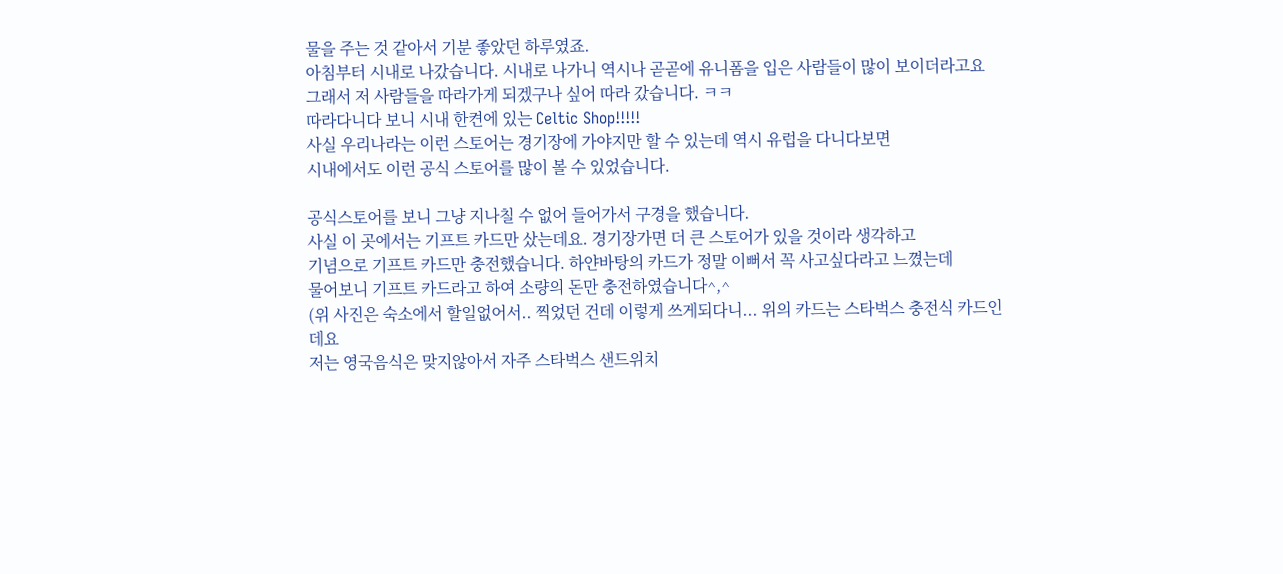물을 주는 것 같아서 기분 좋았던 하루였죠.
아침부터 시내로 나갔습니다. 시내로 나가니 역시나 곧곧에 유니폼을 입은 사람들이 많이 보이더라고요
그래서 저 사람들을 따라가게 되겠구나 싶어 따라 갔습니다. ㅋㅋ
따라다니다 보니 시내 한켠에 있는 Celtic Shop!!!!!
사실 우리나라는 이런 스토어는 경기장에 가야지만 할 수 있는데 역시 유럽을 다니다보면
시내에서도 이런 공식 스토어를 많이 볼 수 있었습니다.

공식스토어를 보니 그냥 지나칠 수 없어 들어가서 구경을 했습니다.
사실 이 곳에서는 기프트 카드만 샀는데요. 경기장가면 더 큰 스토어가 있을 것이라 생각하고
기념으로 기프트 카드만 충전했습니다. 하얀바탕의 카드가 정말 이뻐서 꼭 사고싶다라고 느꼈는데
물어보니 기프트 카드라고 하여 소량의 돈만 충전하였습니다^,^
(위 사진은 숙소에서 할일없어서.. 찍었던 건데 이렇게 쓰게되다니... 위의 카드는 스타벅스 충전식 카드인데요
저는 영국음식은 맞지않아서 자주 스타벅스 샌드위치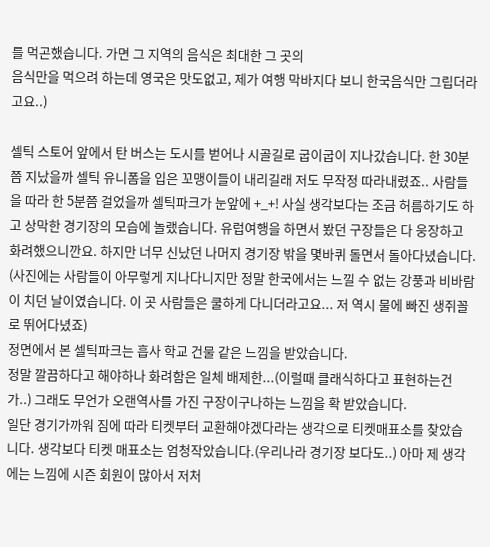를 먹곤했습니다. 가면 그 지역의 음식은 최대한 그 곳의
음식만을 먹으려 하는데 영국은 맛도없고, 제가 여행 막바지다 보니 한국음식만 그립더라고요..)

셀틱 스토어 앞에서 탄 버스는 도시를 벋어나 시골길로 굽이굽이 지나갔습니다. 한 30분 쯤 지났을까 셀틱 유니폼을 입은 꼬맹이들이 내리길래 저도 무작정 따라내렸죠.. 사람들을 따라 한 5분쯤 걸었을까 셀틱파크가 눈앞에 +_+! 사실 생각보다는 조금 허름하기도 하고 상막한 경기장의 모습에 놀랬습니다. 유럽여행을 하면서 봤던 구장들은 다 웅장하고 화려했으니깐요. 하지만 너무 신났던 나머지 경기장 밖을 몇바퀴 돌면서 돌아다녔습니다. (사진에는 사람들이 아무렇게 지나다니지만 정말 한국에서는 느낄 수 없는 강풍과 비바람이 치던 날이였습니다. 이 곳 사람들은 쿨하게 다니더라고요... 저 역시 물에 빠진 생쥐꼴로 뛰어다녔죠)
정면에서 본 셀틱파크는 흡사 학교 건물 같은 느낌을 받았습니다.
정말 깔끔하다고 해야하나 화려함은 일체 배제한...(이럴때 클래식하다고 표현하는건가..) 그래도 무언가 오랜역사를 가진 구장이구나하는 느낌을 확 받았습니다.
일단 경기가까워 짐에 따라 티켓부터 교환해야겠다라는 생각으로 티켓매표소를 찾았습니다. 생각보다 티켓 매표소는 엄청작았습니다.(우리나라 경기장 보다도..) 아마 제 생각에는 느낌에 시즌 회원이 많아서 저처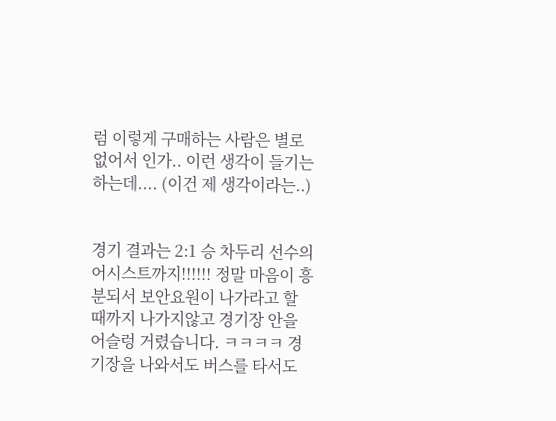럼 이렇게 구매하는 사람은 별로 없어서 인가.. 이런 생각이 들기는 하는데.... (이건 제 생각이라는..)


경기 결과는 2:1 승 차두리 선수의 어시스트까지!!!!!! 정말 마음이 흥분되서 보안요원이 나가라고 할 때까지 나가지않고 경기장 안을 어슬렁 거렸습니다. ㅋㅋㅋㅋ 경기장을 나와서도 버스를 타서도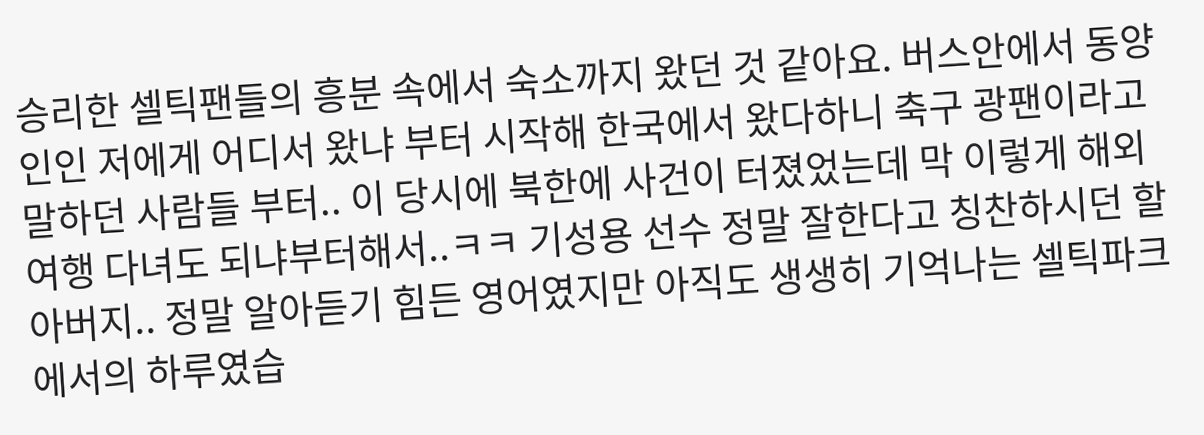승리한 셀틱팬들의 흥분 속에서 숙소까지 왔던 것 같아요. 버스안에서 동양인인 저에게 어디서 왔냐 부터 시작해 한국에서 왔다하니 축구 광팬이라고 말하던 사람들 부터.. 이 당시에 북한에 사건이 터졌었는데 막 이렇게 해외여행 다녀도 되냐부터해서..ㅋㅋ 기성용 선수 정말 잘한다고 칭찬하시던 할아버지.. 정말 알아듣기 힘든 영어였지만 아직도 생생히 기억나는 셀틱파크에서의 하루였습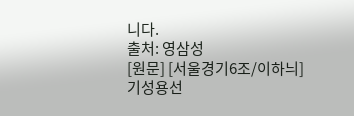니다.
출처: 영삼성
[원문] [서울경기6조/이하늬] 기성용선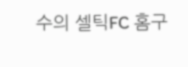수의 셀틱FC 홈구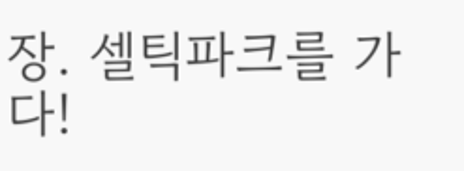장. 셀틱파크를 가다!